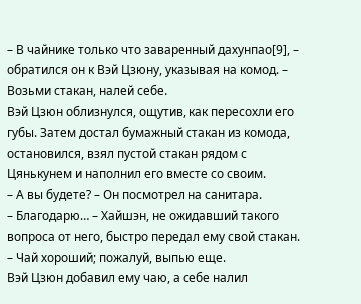– В чайнике только что заваренный дахунпао[9], – обратился он к Вэй Цзюну, указывая на комод. – Возьми стакан, налей себе.
Вэй Цзюн облизнулся, ощутив, как пересохли его губы. Затем достал бумажный стакан из комода, остановился, взял пустой стакан рядом с Цянькунем и наполнил его вместе со своим.
– А вы будете? – Он посмотрел на санитара.
– Благодарю… – Хайшэн, не ожидавший такого вопроса от него, быстро передал ему свой стакан. – Чай хороший; пожалуй, выпью еще.
Вэй Цзюн добавил ему чаю, а себе налил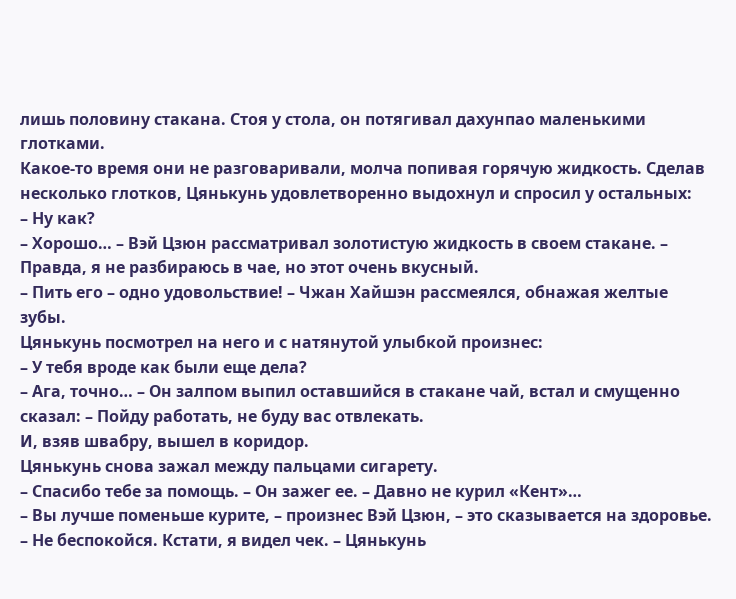лишь половину стакана. Стоя у стола, он потягивал дахунпао маленькими глотками.
Какое-то время они не разговаривали, молча попивая горячую жидкость. Сделав несколько глотков, Цянькунь удовлетворенно выдохнул и спросил у остальных:
– Ну как?
– Хорошо… – Вэй Цзюн рассматривал золотистую жидкость в своем стакане. – Правда, я не разбираюсь в чае, но этот очень вкусный.
– Пить его – одно удовольствие! – Чжан Хайшэн рассмеялся, обнажая желтые зубы.
Цянькунь посмотрел на него и с натянутой улыбкой произнес:
– У тебя вроде как были еще дела?
– Ага, точно… – Он залпом выпил оставшийся в стакане чай, встал и смущенно сказал: – Пойду работать, не буду вас отвлекать.
И, взяв швабру, вышел в коридор.
Цянькунь снова зажал между пальцами сигарету.
– Спасибо тебе за помощь. – Он зажег ее. – Давно не курил «Кент»…
– Вы лучше поменьше курите, – произнес Вэй Цзюн, – это сказывается на здоровье.
– Не беспокойся. Кстати, я видел чек. – Цянькунь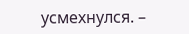усмехнулся. –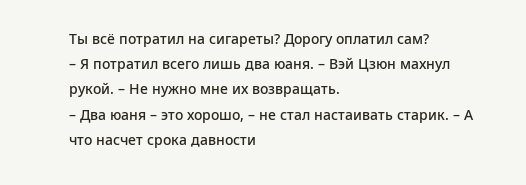Ты всё потратил на сигареты? Дорогу оплатил сам?
– Я потратил всего лишь два юаня. – Вэй Цзюн махнул рукой. – Не нужно мне их возвращать.
– Два юаня – это хорошо, – не стал настаивать старик. – А что насчет срока давности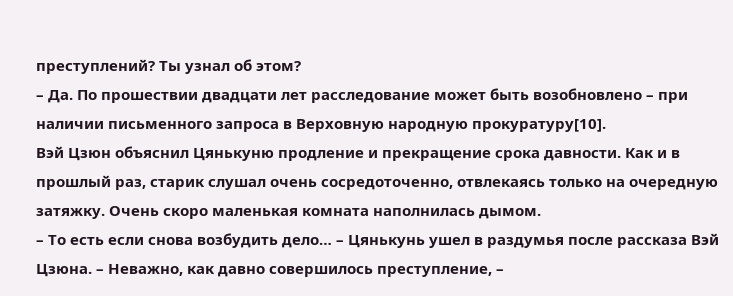преступлений? Ты узнал об этом?
– Да. По прошествии двадцати лет расследование может быть возобновлено – при наличии письменного запроса в Верховную народную прокуратуру[10].
Вэй Цзюн объяснил Цянькуню продление и прекращение срока давности. Как и в прошлый раз, старик слушал очень сосредоточенно, отвлекаясь только на очередную затяжку. Очень скоро маленькая комната наполнилась дымом.
– То есть если снова возбудить дело… – Цянькунь ушел в раздумья после рассказа Вэй Цзюна. – Неважно, как давно совершилось преступление, –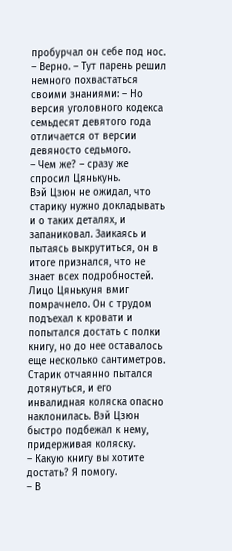пробурчал он себе под нос.
– Верно. – Тут парень решил немного похвастаться своими знаниями: – Но версия уголовного кодекса семьдесят девятого года отличается от версии девяносто седьмого.
– Чем же? – сразу же спросил Цянькунь.
Вэй Цзюн не ожидал, что старику нужно докладывать и о таких деталях, и запаниковал. Заикаясь и пытаясь выкрутиться, он в итоге признался, что не знает всех подробностей.
Лицо Цянькуня вмиг помрачнело. Он с трудом подъехал к кровати и попытался достать с полки книгу, но до нее оставалось еще несколько сантиметров. Старик отчаянно пытался дотянуться, и его инвалидная коляска опасно наклонилась. Вэй Цзюн быстро подбежал к нему, придерживая коляску.
– Какую книгу вы хотите достать? Я помогу.
– В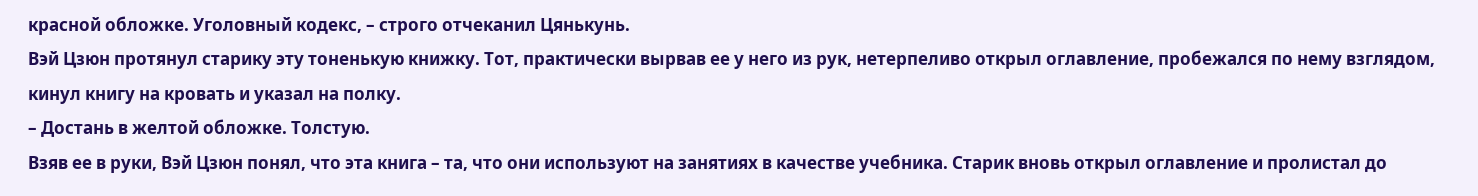красной обложке. Уголовный кодекс, – строго отчеканил Цянькунь.
Вэй Цзюн протянул старику эту тоненькую книжку. Тот, практически вырвав ее у него из рук, нетерпеливо открыл оглавление, пробежался по нему взглядом, кинул книгу на кровать и указал на полку.
– Достань в желтой обложке. Толстую.
Взяв ее в руки, Вэй Цзюн понял, что эта книга – та, что они используют на занятиях в качестве учебника. Старик вновь открыл оглавление и пролистал до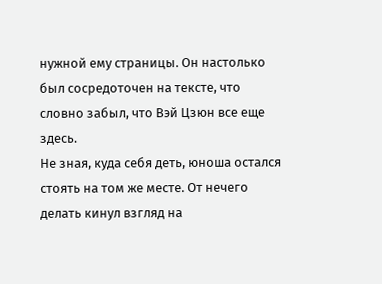нужной ему страницы. Он настолько был сосредоточен на тексте, что словно забыл, что Вэй Цзюн все еще здесь.
Не зная, куда себя деть, юноша остался стоять на том же месте. От нечего делать кинул взгляд на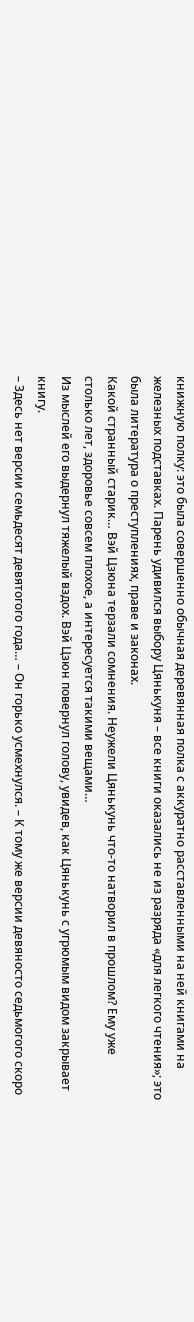книжную полку: это была совершенно обычная деревянная полка с аккуратно расставленными на ней книгами на железных подставках. Парень удивился выбору Цянькуня – все книги оказались не из разряда «для легкого чтения»; это была литература о преступлениях, праве и законах.
Какой странный старик… Вэй Цзюна терзали сомнения. Неужели Цянькунь что-то натворил в прошлом? Ему уже столько лет, здоровье совсем плохое, а интересуется такими вещами…
Из мыслей его выдернул тяжелый вздох. Вэй Цзюн повернул голову, увидев, как Цянькунь с угрюмым видом закрывает книгу.
– Здесь нет версии семьдесят девятогого года… – Он горько усмехнулся. – К тому же версии девяносто седьмогого скоро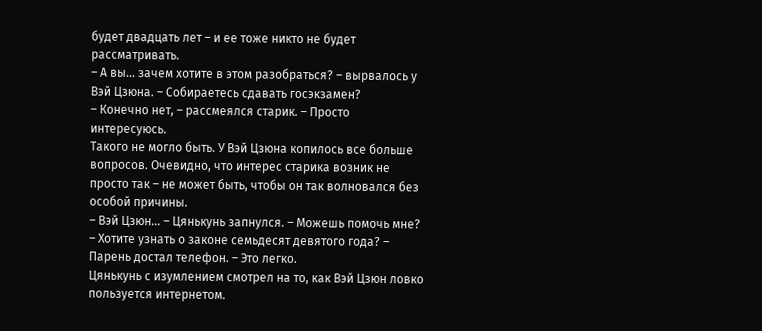будет двадцать лет – и ее тоже никто не будет рассматривать.
– А вы… зачем хотите в этом разобраться? – вырвалось у Вэй Цзюна. – Собираетесь сдавать госэкзамен?
– Конечно нет, – рассмеялся старик. – Просто интересуюсь.
Такого не могло быть. У Вэй Цзюна копилось все больше вопросов. Очевидно, что интерес старика возник не просто так – не может быть, чтобы он так волновался без особой причины.
– Вэй Цзюн… – Цянькунь запнулся. – Можешь помочь мне?
– Хотите узнать о законе семьдесят девятого года? – Парень достал телефон. – Это легко.
Цянькунь с изумлением смотрел на то, как Вэй Цзюн ловко пользуется интернетом.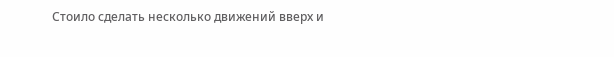Стоило сделать несколько движений вверх и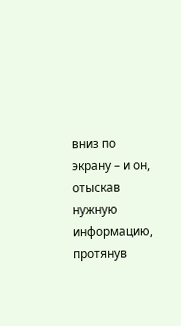вниз по экрану – и он, отыскав нужную информацию, протянув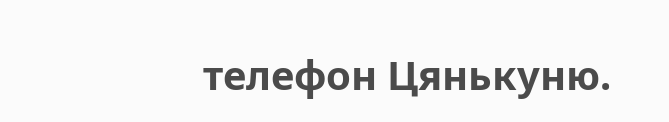телефон Цянькуню.